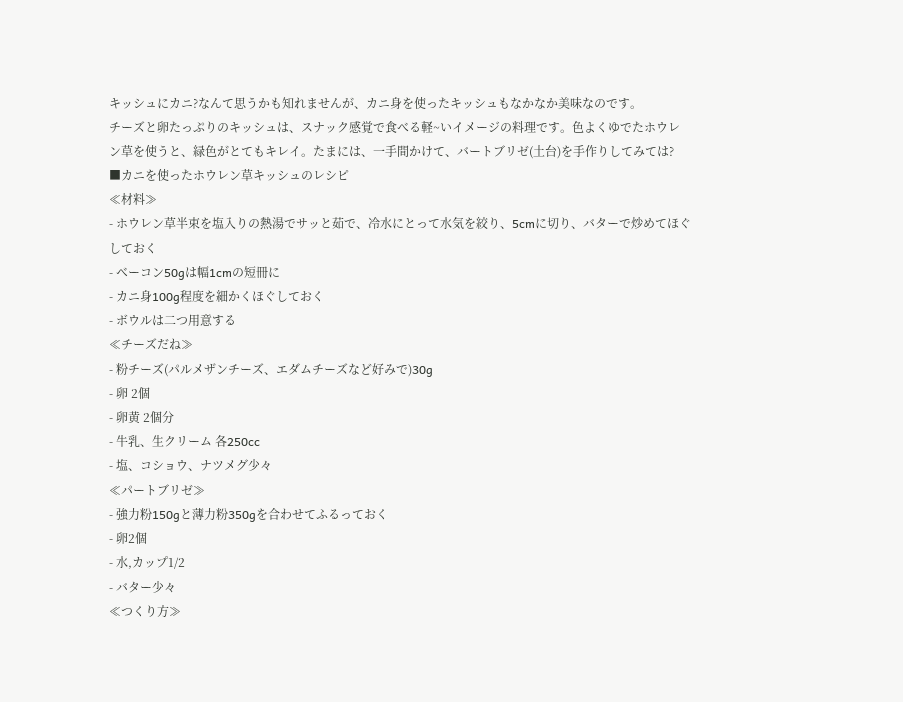キッシュにカニ?なんて思うかも知れませんが、カニ身を使ったキッシュもなかなか美味なのです。
チーズと卵たっぷりのキッシュは、スナック感覚で食べる軽~いイメージの料理です。色よくゆでたホウレン草を使うと、緑色がとてもキレイ。たまには、一手間かけて、バートブリゼ(土台)を手作りしてみては?
■カニを使ったホウレン草キッシュのレシピ
≪材料≫
- ホウレン草半束を塩入りの熱湯でサッと茹で、冷水にとって水気を絞り、5cmに切り、バターで炒めてほぐしておく
- ベーコン50gは幅1cmの短冊に
- カニ身100g程度を細かくほぐしておく
- ボウルは二つ用意する
≪チーズだね≫
- 粉チーズ(パルメザンチーズ、エダムチーズなど好みで)30g
- 卵 2個
- 卵黄 2個分
- 牛乳、生クリーム 各250cc
- 塩、コショウ、ナツメグ少々
≪パートブリゼ≫
- 強力粉150gと薄力粉350gを合わせてふるっておく
- 卵2個
- 水,カップ1/2
- バター少々
≪つくり方≫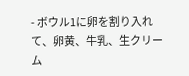- ボウル1に卵を割り入れて、卵黄、牛乳、生クリーム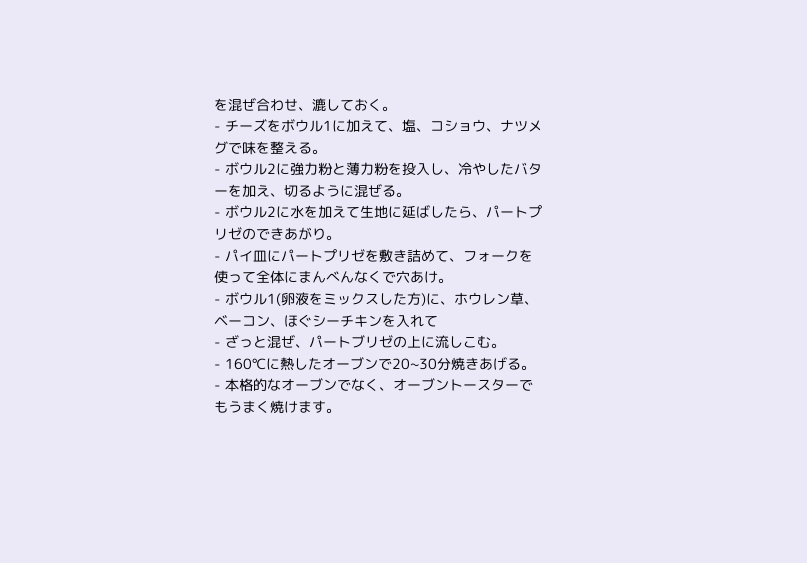を混ぜ合わせ、漉しておく。
- チーズをボウル1に加えて、塩、コショウ、ナツメグで味を整える。
- ボウル2に強力粉と薄力粉を投入し、冷やしたバターを加え、切るように混ぜる。
- ボウル2に水を加えて生地に延ばしたら、パートプリゼのできあがり。
- パイ皿にパートプリゼを敷き詰めて、フォークを使って全体にまんべんなくで穴あけ。
- ボウル1(卵液をミックスした方)に、ホウレン草、ベーコン、ほぐシーチキンを入れて
- ざっと混ぜ、パートブリゼの上に流しこむ。
- 160℃に熱したオーブンで20~30分焼きあげる。
- 本格的なオーブンでなく、オーブントースターでもうまく焼けます。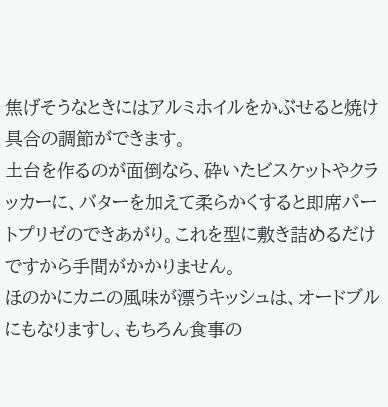焦げそうなときにはアルミホイルをかぶせると焼け具合の調節ができます。
土台を作るのが面倒なら、砕いたビスケットやクラッカーに、バターを加えて柔らかくすると即席パートプリゼのできあがり。これを型に敷き詰めるだけですから手間がかかりません。
ほのかにカニの風味が漂うキッシュは、オードブルにもなりますし、もちろん食事の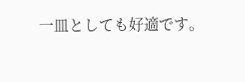一皿としても好適です。